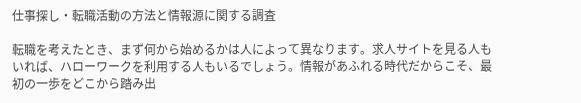仕事探し・転職活動の方法と情報源に関する調査

転職を考えたとき、まず何から始めるかは人によって異なります。求人サイトを見る人もいれば、ハローワークを利用する人もいるでしょう。情報があふれる時代だからこそ、最初の一歩をどこから踏み出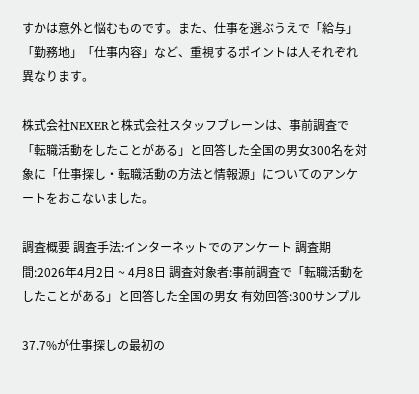すかは意外と悩むものです。また、仕事を選ぶうえで「給与」「勤務地」「仕事内容」など、重視するポイントは人それぞれ異なります。

株式会社NEXERと株式会社スタッフブレーンは、事前調査で「転職活動をしたことがある」と回答した全国の男女300名を対象に「仕事探し・転職活動の方法と情報源」についてのアンケートをおこないました。

調査概要 調査手法:インターネットでのアンケート 調査期間:2026年4月2日 ~ 4月8日 調査対象者:事前調査で「転職活動をしたことがある」と回答した全国の男女 有効回答:300サンプル

37.7%が仕事探しの最初の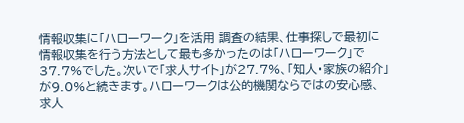情報収集に「ハローワーク」を活用 調査の結果、仕事探しで最初に情報収集を行う方法として最も多かったのは「ハローワーク」で37.7%でした。次いで「求人サイト」が27.7%、「知人・家族の紹介」が9.0%と続きます。ハローワークは公的機関ならではの安心感、求人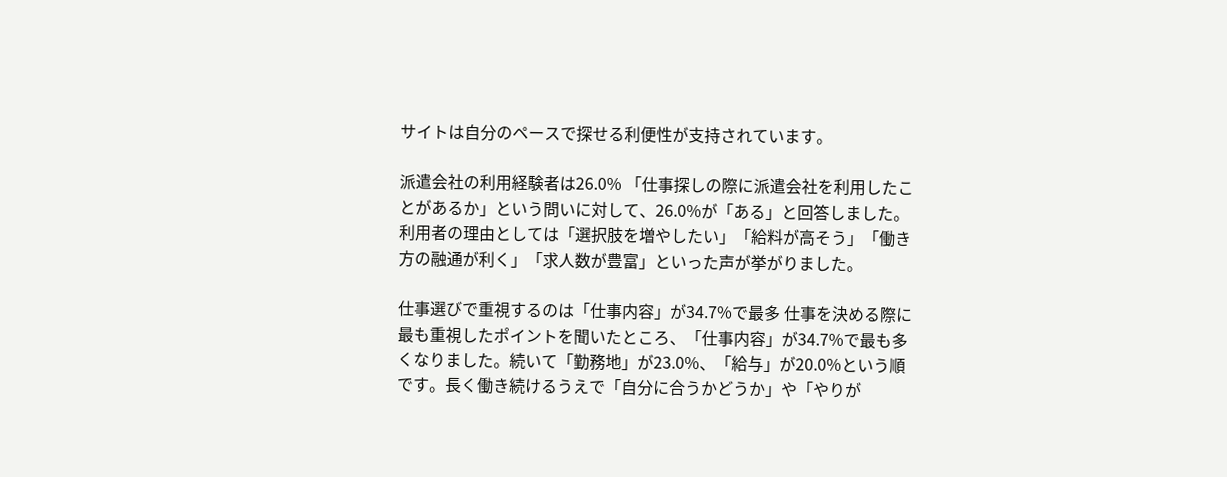サイトは自分のペースで探せる利便性が支持されています。

派遣会社の利用経験者は26.0% 「仕事探しの際に派遣会社を利用したことがあるか」という問いに対して、26.0%が「ある」と回答しました。利用者の理由としては「選択肢を増やしたい」「給料が高そう」「働き方の融通が利く」「求人数が豊富」といった声が挙がりました。

仕事選びで重視するのは「仕事内容」が34.7%で最多 仕事を決める際に最も重視したポイントを聞いたところ、「仕事内容」が34.7%で最も多くなりました。続いて「勤務地」が23.0%、「給与」が20.0%という順です。長く働き続けるうえで「自分に合うかどうか」や「やりが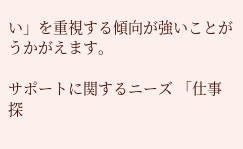い」を重視する傾向が強いことがうかがえます。

サポートに関するニーズ 「仕事探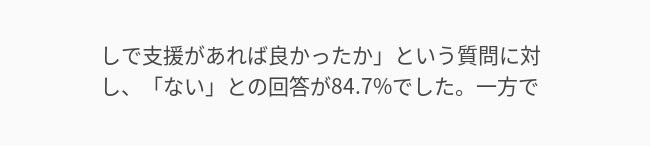しで支援があれば良かったか」という質問に対し、「ない」との回答が84.7%でした。一方で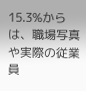15.3%からは、職場写真や実際の従業員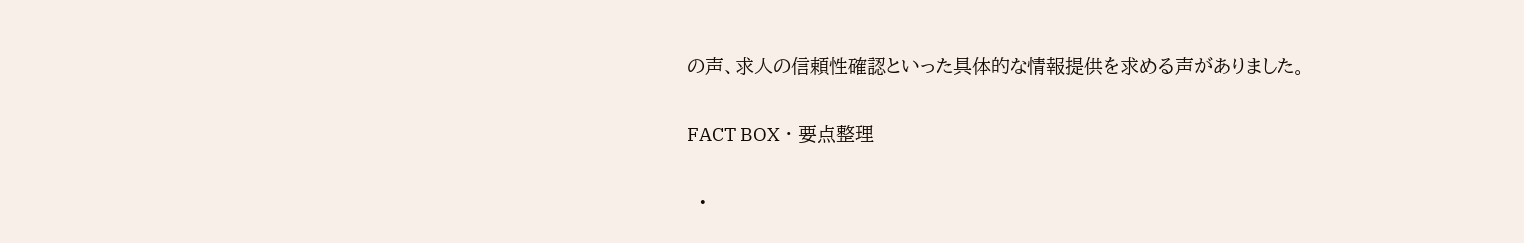の声、求人の信頼性確認といった具体的な情報提供を求める声がありました。

FACT BOX ・ 要点整理

  •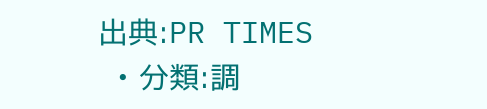出典:PR TIMES
  • 分類:調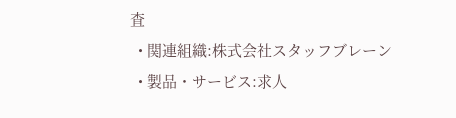査
  • 関連組織:株式会社スタッフブレーン
  • 製品・サービス:求人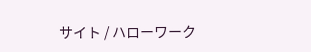サイト / ハローワーク